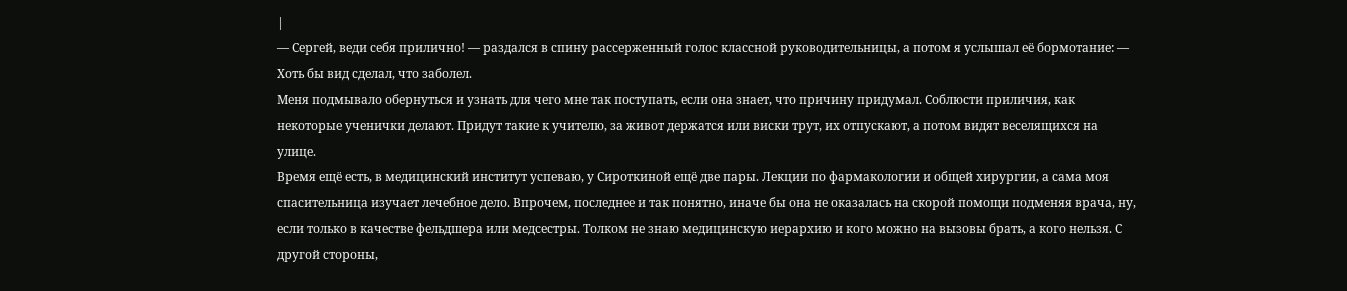|
— Сергей, веди себя прилично! — раздался в спину рассерженный голос классной руководительницы, а потом я услышал её бормотание: — Хоть бы вид сделал, что заболел.
Меня подмывало обернуться и узнать для чего мне так поступать, если она знает, что причину придумал. Соблюсти приличия, как некоторые ученички делают. Придут такие к учителю, за живот держатся или виски трут, их отпускают, а потом видят веселящихся на улице.
Время ещё есть, в медицинский институт успеваю, у Сироткиной ещё две пары. Лекции по фармакологии и общей хирургии, а сама моя спасительница изучает лечебное дело. Впрочем, последнее и так понятно, иначе бы она не оказалась на скорой помощи подменяя врача, ну, если только в качестве фельдшера или медсестры. Толком не знаю медицинскую иерархию и кого можно на вызовы брать, а кого нельзя. С другой стороны,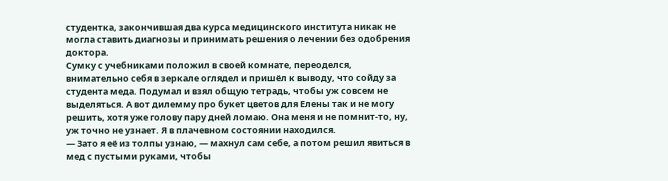студентка, закончившая два курса медицинского института никак не могла ставить диагнозы и принимать решения о лечении без одобрения доктора.
Сумку с учебниками положил в своей комнате, переоделся, внимательно себя в зеркале оглядел и пришёл к выводу, что сойду за студента меда. Подумал и взял общую тетрадь, чтобы уж совсем не выделяться. А вот дилемму про букет цветов для Елены так и не могу решить, хотя уже голову пару дней ломаю. Она меня и не помнит-то, ну, уж точно не узнает. Я в плачевном состоянии находился.
— Зато я её из толпы узнаю, — махнул сам себе, а потом решил явиться в мед с пустыми руками, чтобы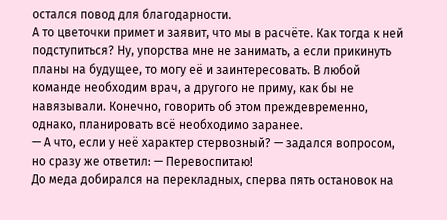остался повод для благодарности.
А то цветочки примет и заявит, что мы в расчёте. Как тогда к ней подступиться? Ну, упорства мне не занимать, а если прикинуть планы на будущее, то могу её и заинтересовать. В любой команде необходим врач, а другого не приму, как бы не навязывали. Конечно, говорить об этом преждевременно, однако, планировать всё необходимо заранее.
— А что, если у неё характер стервозный? — задался вопросом, но сразу же ответил: — Перевоспитаю!
До меда добирался на перекладных, сперва пять остановок на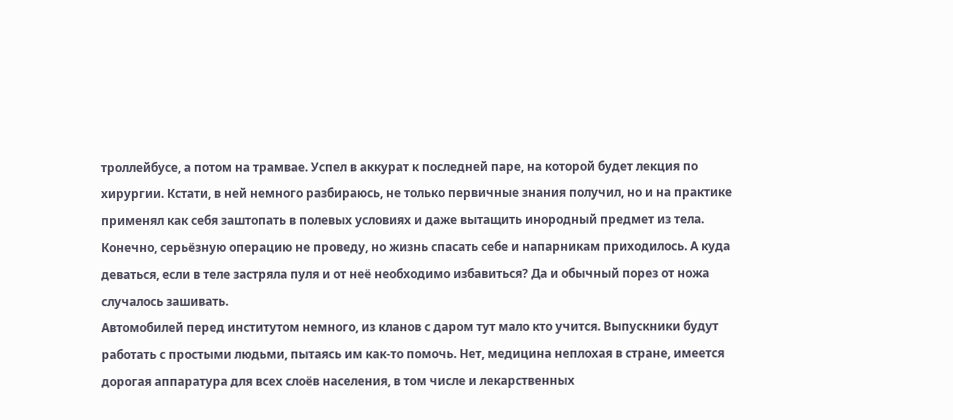троллейбусе, а потом на трамвае. Успел в аккурат к последней паре, на которой будет лекция по хирургии. Кстати, в ней немного разбираюсь, не только первичные знания получил, но и на практике применял как себя заштопать в полевых условиях и даже вытащить инородный предмет из тела. Конечно, серьёзную операцию не проведу, но жизнь спасать себе и напарникам приходилось. А куда деваться, если в теле застряла пуля и от неё необходимо избавиться? Да и обычный порез от ножа случалось зашивать.
Автомобилей перед институтом немного, из кланов с даром тут мало кто учится. Выпускники будут работать с простыми людьми, пытаясь им как-то помочь. Нет, медицина неплохая в стране, имеется дорогая аппаратура для всех слоёв населения, в том числе и лекарственных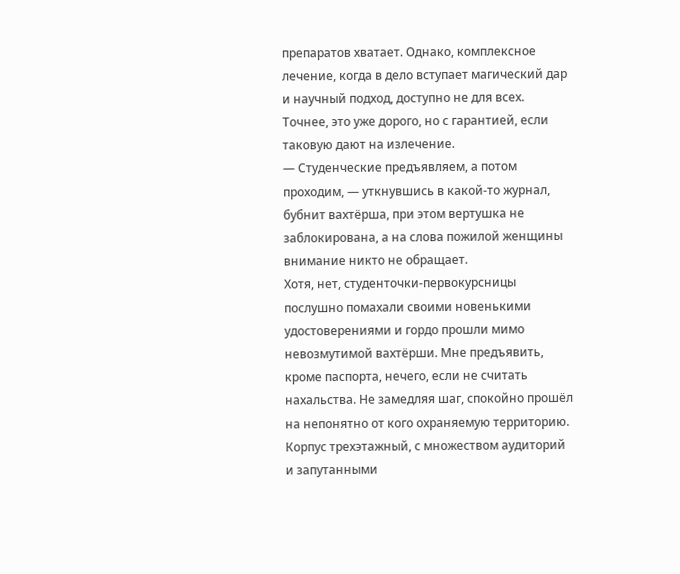препаратов хватает. Однако, комплексное лечение, когда в дело вступает магический дар и научный подход, доступно не для всех. Точнее, это уже дорого, но с гарантией, если таковую дают на излечение.
— Студенческие предъявляем, а потом проходим, — уткнувшись в какой-то журнал, бубнит вахтёрша, при этом вертушка не заблокирована, а на слова пожилой женщины внимание никто не обращает.
Хотя, нет, студенточки-первокурсницы послушно помахали своими новенькими удостоверениями и гордо прошли мимо невозмутимой вахтёрши. Мне предъявить, кроме паспорта, нечего, если не считать нахальства. Не замедляя шаг, спокойно прошёл на непонятно от кого охраняемую территорию. Корпус трехэтажный, с множеством аудиторий и запутанными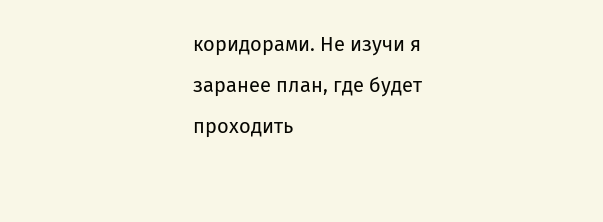коридорами. Не изучи я заранее план, где будет проходить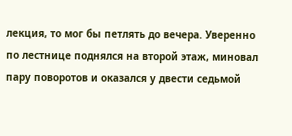лекция, то мог бы петлять до вечера. Уверенно по лестнице поднялся на второй этаж, миновал пару поворотов и оказался у двести седьмой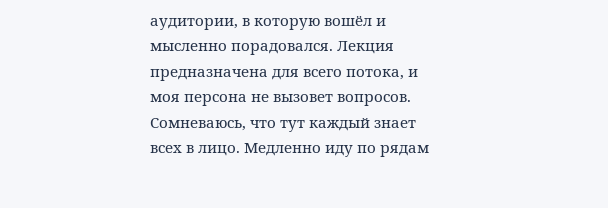аудитории, в которую вошёл и мысленно порадовался. Лекция предназначена для всего потока, и моя персона не вызовет вопросов. Сомневаюсь, что тут каждый знает всех в лицо. Медленно иду по рядам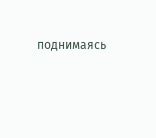поднимаясь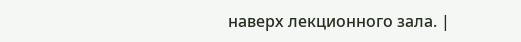наверх лекционного зала. |